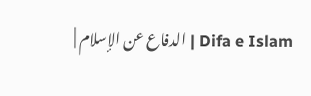Difa e Islam | الدفاع عن الإسلام |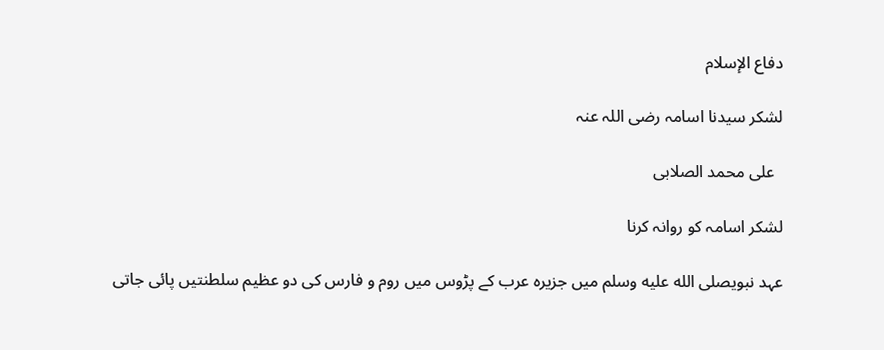دفاع الإسلام

لشکر سیدنا اسامہ رضی اللہ عنہ

  علی محمد الصلابی

لشکر اسامہ کو روانہ کرنا

عہد نبویصلى الله عليه وسلم میں جزیرہ عرب کے پڑوس میں روم و فارس کی دو عظیم سلطنتیں پائی جاتی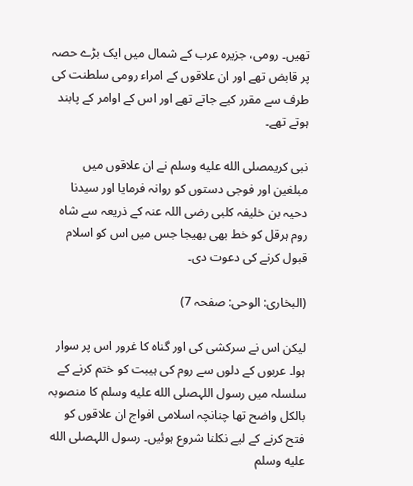تھیں۔ رومی، جزیرہ عرب کے شمال میں ایک بڑے حصہ پر قابض تھے اور ان علاقوں کے امراء رومی سلطنت کی طرف سے مقرر کیے جاتے تھے اور اس کے اوامر کے پابند ہوتے تھے۔

نبی کریمصلى الله عليه وسلم نے ان علاقوں میں مبلغین اور فوجی دستوں کو روانہ فرمایا اور سیدنا دحیہ بن خلیفہ کلبی رضی اللہ عنہ کے ذریعہ سے شاہ روم ہرقل کو خط بھی بھیجا جس میں اس کو اسلام قبول کرنے کی دعوت دی۔

(البخاری: الوحی: صفحہ 7)

لیکن اس نے سرکشی کی اور گناہ کا غرور اس پر سوار ہوا۔ عربوں کے دلوں سے روم کی ہیبت کو ختم کرنے کے سلسلہ میں رسول اللہصلى الله عليه وسلم کا منصوبہ بالکل واضح تھا چنانچہ اسلامی افواج ان علاقوں کو فتح کرنے کے لیے نکلنا شروع ہوئیں۔ رسول اللہصلى الله عليه وسلم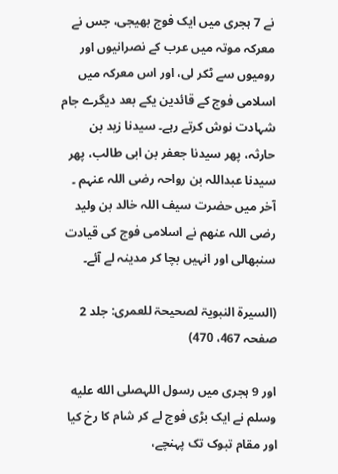نے 7 ہجری میں ایک فوج بھیجی، جس نے معرکہ موتہ میں عرب کے نصرانیوں اور رومیوں سے ٹکر لی، اور اس معرکہ میں اسلامی فوج کے قائدین یکے بعد دیگرے جام شہادت نوش کرتے رہے۔ سیدنا زید بن حارثہ، پھر سیدنا جعفر بن ابی طالب، پھر سیدنا عبداللہ بن رواحہ رضی اللہ عنہم ۔ آخر میں حضرت سیف اللہ خالد بن ولید رضی اللہ عنھم نے اسلامی فوج کی قیادت سنبھالی اور انہیں بچا کر مدینہ لے آئے۔

(السیرۃ النبویۃ لصحیحۃ للعمری: جلد 2 صفحہ 467، 470)

اور 9 ہجری میں رسول اللہصلى الله عليه وسلم نے ایک بڑی فوج لے کر شام کا رخ کیا اور مقام تبوک تک پہنچے،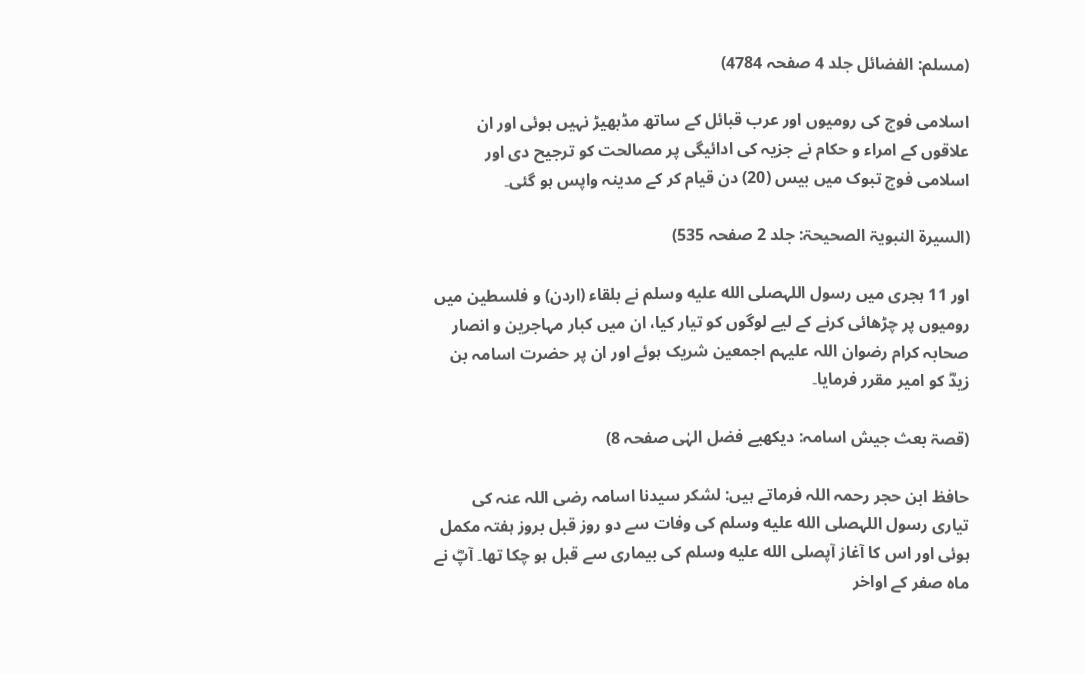(مسلم: الفضائل جلد 4 صفحہ 4784)

اسلامی فوج کی رومیوں اور عرب قبائل کے ساتھ مڈبھیڑ نہیں ہوئی اور ان علاقوں کے امراء و حکام نے جزیہ کی ادائیگی پر مصالحت کو ترجیح دی اور اسلامی فوج تبوک میں بیس (20) دن قیام کر کے مدینہ واپس ہو گئی۔

(السیرۃ النبویۃ الصحیحۃ: جلد 2 صفحہ 535)

اور 11 ہجری میں رسول اللہصلى الله عليه وسلم نے بلقاء (اردن) و فلسطین میں رومیوں پر چڑھائی کرنے کے لیے لوگوں کو تیار کیا، ان میں کبار مہاجرین و انصار صحابہ کرام رضوان اللہ علیہم اجمعین شریک ہوئے اور ان پر حضرت اسامہ بن زیدؓ کو امیر مقرر فرمایا۔

(قصۃ بعث جیش اسامہ: دیکھیے فضل الہٰی صفحہ 8)

حافظ ابن حجر رحمہ اللہ فرماتے ہیں: لشکر سیدنا اسامہ رضی اللہ عنہ کی تیاری رسول اللہصلى الله عليه وسلم کی وفات سے دو روز قبل بروز ہفتہ مکمل ہوئی اور اس کا آغاز آپصلى الله عليه وسلم کی بیماری سے قبل ہو چکا تھا۔ آپؓ نے ماہ صفر کے اواخر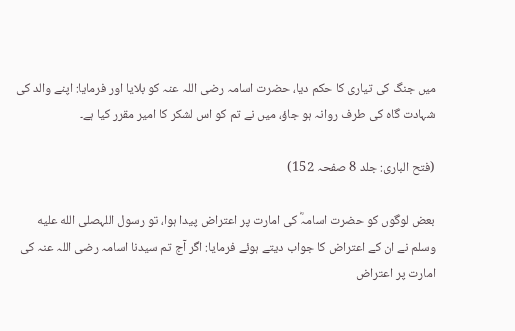میں جنگ کی تیاری کا حکم دیا، حضرت اسامہ رضی اللہ عنہ کو بلایا اور فرمایا: اپنے والد کی شہادت گاہ کی طرف روانہ ہو جاؤ، میں نے تم کو اس لشکر کا امیر مقرر کیا ہے۔

(فتح الباری: جلد 8 صفحہ 152)

بعض لوگوں کو حضرت اسامہؓ کی امارت پر اعتراض پیدا ہوا، تو رسول اللہصلى الله عليه وسلم نے ان کے اعتراض کا جواب دیتے ہوئے فرمایا: اگر آج تم سیدنا اسامہ رضی اللہ عنہ کی امارت پر اعتراض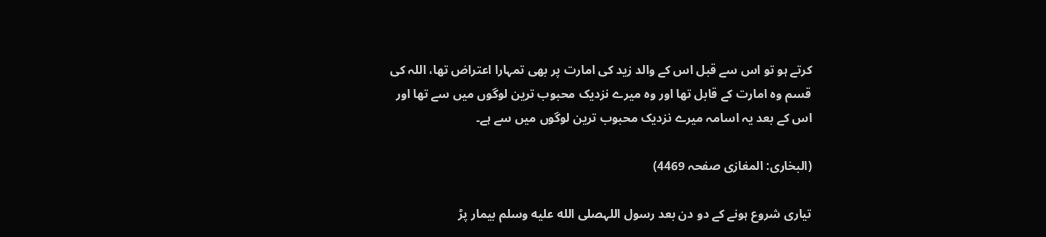کرتے ہو تو اس سے قبل اس کے والد زید کی امارت پر بھی تمہارا اعتراض تھا، اللہ کی قسم وہ امارت کے قابل تھا اور وہ میرے نزدیک محبوب ترین لوگوں میں سے تھا اور اس کے بعد یہ اسامہ میرے نزدیک محبوب ترین لوگوں میں سے ہے۔

(البخاری: المغازی صفحہ 4469)

تیاری شروع ہونے کے دو دن بعد رسول اللہصلى الله عليه وسلم بیمار پڑ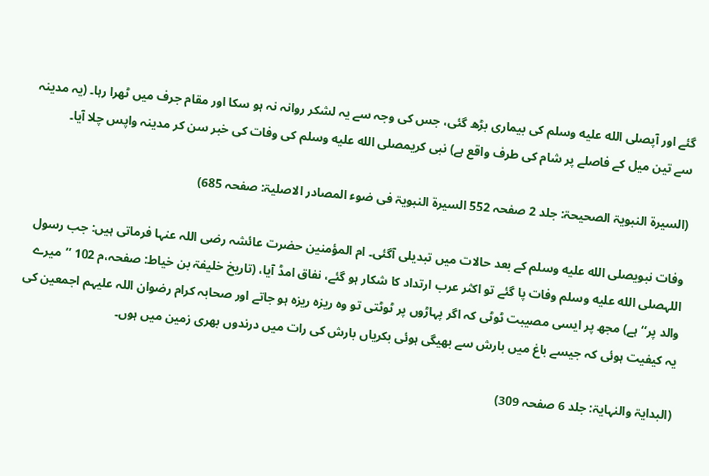گئے اور آپصلى الله عليه وسلم کی بیماری بڑھ گئی، جس کی وجہ سے یہ لشکر روانہ نہ ہو سکا اور مقام جرف میں ٹھرا رہا۔ (یہ مدینہ سے تین میل کے فاصلے پر شام کی طرف واقع ہے) نبی کریمصلى الله عليه وسلم کی وفات کی خبر سن کر مدینہ واپس چلا آیا۔

(السیرۃ النبویۃ الصحیحۃ: جلد 2 صفحہ 552 السیرۃ النبویۃ فی ضوء المصادر الاصلیۃ: صفحہ 685)

وفات نبویصلى الله عليه وسلم کے بعد حالات میں تبدیلی آگئی۔ ام المؤمنین حضرت عائشہ رضی اللہ عنہا فرماتی ہیں: جب رسول اللہصلى الله عليه وسلم وفات پا گئے تو اکثر عرب ارتداد کا شکار ہو گئے، نفاق امڈ آیا، (تاریخ خلیفۃ بن خیاط: صفحہ،م 102 ’’میرے والد پر‘‘ ہے) مجھ پر ایسی مصیبت ٹوٹی کہ اگر پہاڑوں پر ٹوٹتی تو وہ ریزہ ریزہ ہو جاتے اور صحابہ کرام رضوان اللہ علیہم اجمعین کی یہ کیفیت ہوئی کہ جیسے باغ میں بارش سے بھیگی ہوئی بکریاں بارش کی رات میں درندوں بھری زمین میں ہوں۔

(البدایۃ والنہایۃ: جلد 6 صفحہ 309)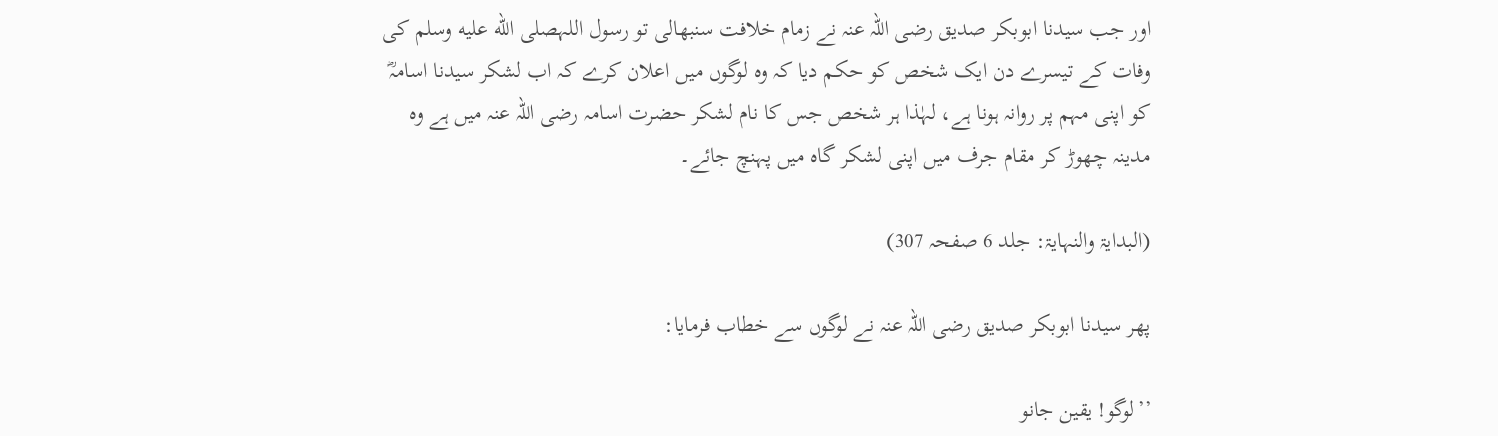اور جب سیدنا ابوبکر صدیق رضی اللہ عنہ نے زمام خلافت سنبھالی تو رسول اللہصلى الله عليه وسلم کی وفات کے تیسرے دن ایک شخص کو حکم دیا کہ وہ لوگوں میں اعلان کرے کہ اب لشکر سیدنا اسامہؓ کو اپنی مہم پر روانہ ہونا ہے، لہٰذا ہر شخص جس کا نام لشکر حضرت اسامہ رضی اللہ عنہ میں ہے وہ مدینہ چھوڑ کر مقام جرف میں اپنی لشکر گاہ میں پہنچ جائے۔

(البدایۃ والنہایۃ: جلد 6 صفحہ 307)

پھر سیدنا ابوبکر صدیق رضی اللہ عنہ نے لوگوں سے خطاب فرمایا:

’’لوگو! یقین جانو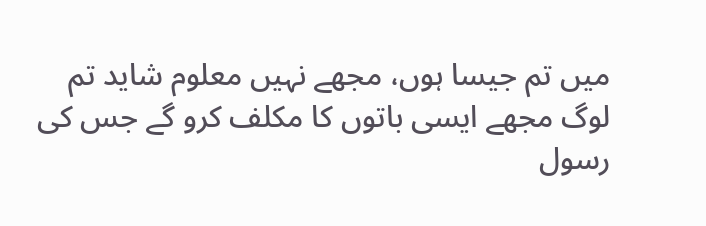میں تم جیسا ہوں، مجھے نہیں معلوم شاید تم لوگ مجھے ایسی باتوں کا مکلف کرو گے جس کی رسول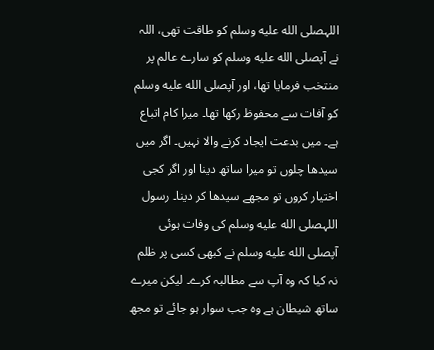اللہصلى الله عليه وسلم کو طاقت تھی، اللہ نے آپصلى الله عليه وسلم کو سارے عالم پر منتخب فرمایا تھا، اور آپصلى الله عليه وسلم کو آفات سے محفوظ رکھا تھا۔ میرا کام اتباع ہے۔ میں بدعت ایجاد کرنے والا نہیں۔ اگر میں سیدھا چلوں تو میرا ساتھ دینا اور اگر کجی اختیار کروں تو مجھے سیدھا کر دینا۔ رسول اللہصلى الله عليه وسلم کی وفات ہوئی آپصلى الله عليه وسلم نے کبھی کسی پر ظلم نہ کیا کہ وہ آپ سے مطالبہ کرے۔ لیکن میرے ساتھ شیطان ہے وہ جب سوار ہو جائے تو مجھ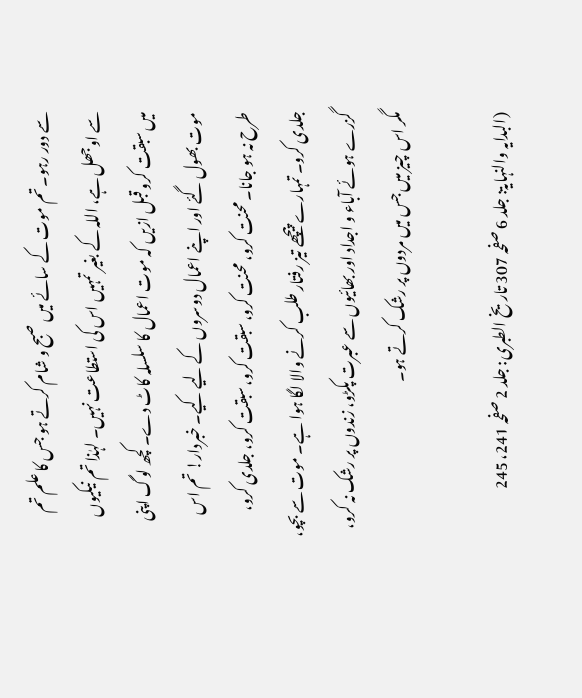سے دور رہو۔ تم موت کے سائے میں صبح و شام کرتے ہو جس کا علم تم سے اوجھل ہے، اللہ کے بغیر تمہیں اس کی استطاعت نہیں۔ لہٰذا تم نیکیوں میں سبقت کرو قبل ازیں کہ موت اعمال کا سلسلہ کاٹ دے۔ کچھ لوگ اپنی موت بھول گئے اور اپنے اعمال دوسروں کے لیے کیے۔ خبردار! تم اس طرح نہ ہو جانا۔ محنت کرو، محنت کرو، سبقت کرو، سبقت کرو، جلدی کرو، جلدی کرو۔ تمہارے پیچھے تیز رفتار طلب کرنے والا لگا ہوا ہے۔ موت سے بچو، گزرے ہوئے آباء و اجداد اور بھائیوں سے عبرت پکڑو، زندوں پر رشک نہ کرو، مگر اس چیز میں جس میں مردوں پر رشک کرتے ہو۔

(البدایہ والنہایۃ: جلد 6 صفحہ 307 تاریخ الطبری: جلد 2 صفحہ 241، 245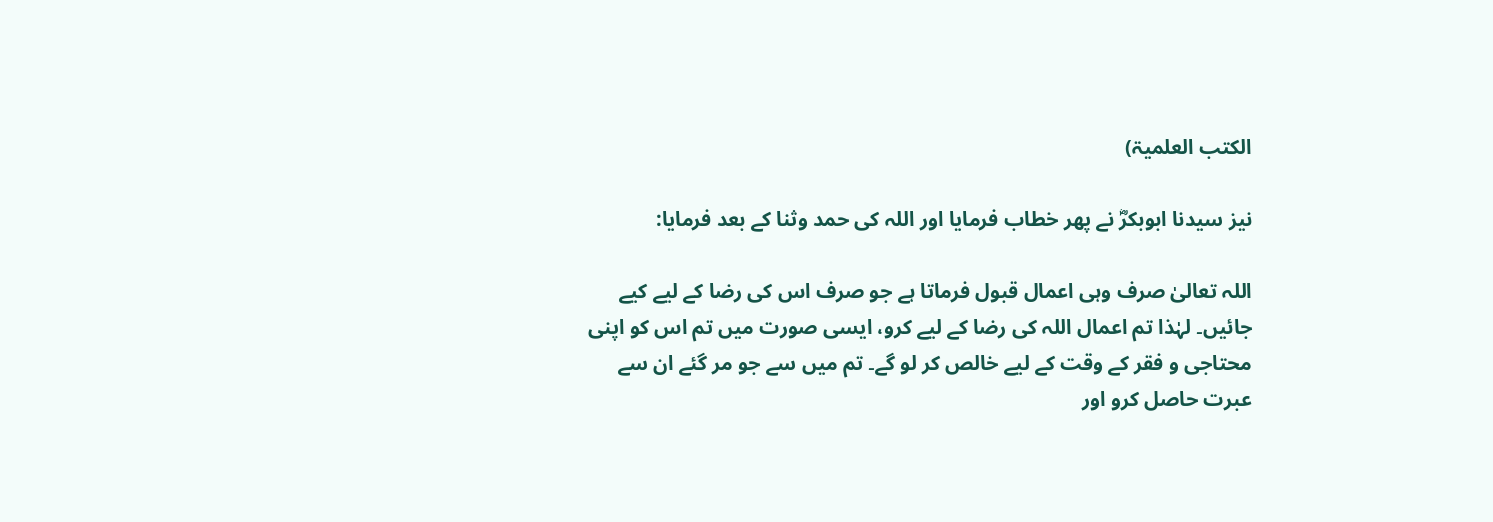الکتب العلمیۃ)

نیز سیدنا ابوبکرؓ نے پھر خطاب فرمایا اور اللہ کی حمد وثنا کے بعد فرمایا:

اللہ تعالیٰ صرف وہی اعمال قبول فرماتا ہے جو صرف اس کی رضا کے لیے کیے جائیں۔ لہٰذا تم اعمال اللہ کی رضا کے لیے کرو، ایسی صورت میں تم اس کو اپنی محتاجی و فقر کے وقت کے لیے خالص کر لو گے۔ تم میں سے جو مر گئے ان سے عبرت حاصل کرو اور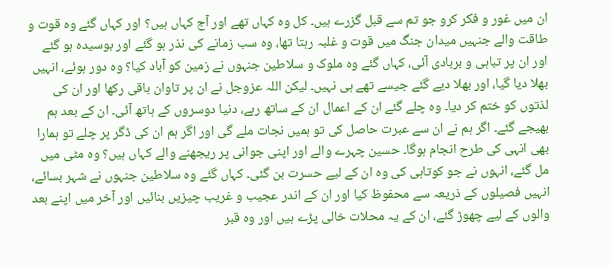ان میں غور و فکر کرو جو تم سے قبل گزرے ہیں۔ کل وہ کہاں تھے اور آج کہاں ہیں؟ اور کہاں گئے وہ قوت و طاقت والے جنہیں میدان جنگ میں قوت و غلبہ رہتا تھا، وہ سب زمانے کی نذر ہو گئے اور بوسیدہ ہو گئے اور ان پر تباہی و بربادی آئی، کہاں گئے وہ ملوک و سلاطین جنہوں نے زمین کو آباد کیا؟ وہ دور ہوئے، انہیں بھلا دیا گیا، اور بھلا دیے گئے جیسے تھے ہی نہیں۔ لیکن اللہ عزوجل نے ان پر تاوان باقی رکھا اور ان کی لذتوں کو ختم کر دیا۔ وہ چلے گئے ان کے اعمال ان کے ساتھ رہے، دنیا دوسروں کے ہاتھ آئی۔ ان کے بعد ہم بھیجے گئے۔ اگر ہم نے ان سے عبرت حاصل کی تو ہمیں نجات ملے گی اور اگر ہم ان کی ڈگر پر چلے تو ہمارا بھی انہی کی طرح انجام ہوگا۔ حسین چہرے والے اور اپنی جوانی پر ریجھنے والے کہاں ہیں؟ وہ مٹی میں مل گئے، انہوں نے جو کوتاہی کی وہ ان کے لیے حسرت بن گئی۔ کہاں گئے وہ سلاطین جنہوں نے شہر بسائے، انہیں فصیلوں کے ذریعہ سے محفوظ کیا اور ان کے اندر عجیب و غریب چیزیں بنائیں اور آخر میں اپنے بعد والوں کے لیے چھوڑ گئے، ان کے یہ محلات خالی پڑے ہیں اور وہ قبر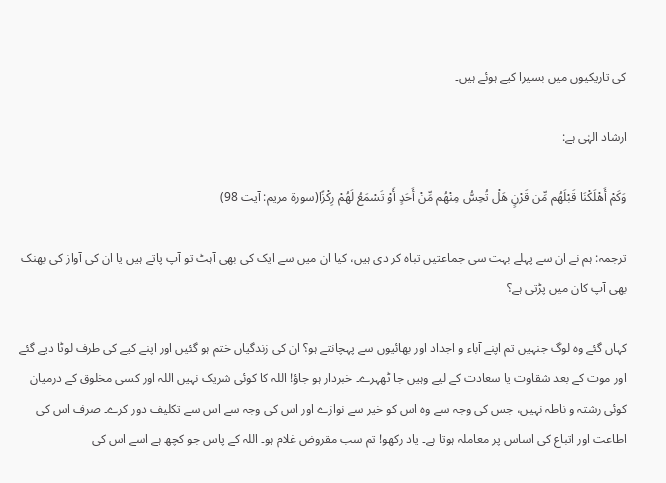کی تاریکیوں میں بسیرا کیے ہوئے ہیں۔

ارشاد الہٰی ہے:

وَكَمْ أَهْلَكْنَا قَبْلَهُم مِّن قَرْنٍ هَلْ تُحِسُّ مِنْهُم مِّنْ أَحَدٍ أَوْ تَسْمَعُ لَهُمْ رِكْزًا(سورۃ مریم: آیت 98)

ترجمہ: ہم نے ان سے پہلے بہت سی جماعتیں تباہ کر دی ہیں، کیا ان میں سے ایک کی بھی آہٹ تو آپ پاتے ہیں یا ان کی آواز کی بھنک بھی آپ کان میں پڑتی ہے؟

کہاں گئے وہ لوگ جنہیں تم اپنے آباء و اجداد اور بھائیوں سے پہچانتے ہو؟ ان کی زندگیاں ختم ہو گئیں اور اپنے کیے کی طرف لوٹا دیے گئے اور موت کے بعد شقاوت یا سعادت کے لیے وہیں جا ٹھہرے۔ خبردار ہو جاؤ! اللہ کا کوئی شریک نہیں اللہ اور کسی مخلوق کے درمیان کوئی رشتہ و ناطہ نہیں، جس کی وجہ سے وہ اس کو خیر سے نوازے اور اس کی وجہ سے اس سے تکلیف دور کرے۔ صرف اس کی اطاعت اور اتباع کی اساس پر معاملہ ہوتا ہے۔ یاد رکھو! تم سب مقروض غلام ہو۔ اللہ کے پاس جو کچھ ہے اسے اس کی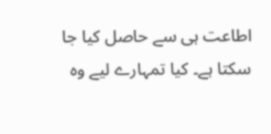اطاعت ہی سے حاصل کیا جا سکتا ہے۔ کیا تمہارے لیے وہ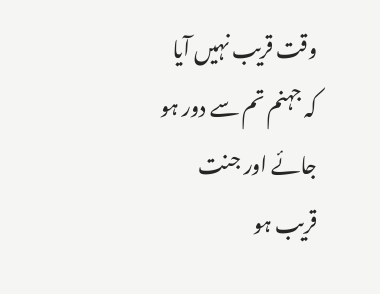وقت قریب نہیں آیا کہ جہنم تم سے دور ہو جائے اور جنت قریب ہو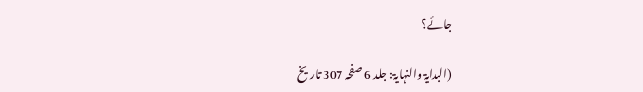جائے؟

(البدایۃ والنہایۃ: جلد 6 صفحہ 307 تاریخ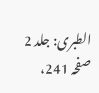الطبری: جلد 2 صفحہ 241،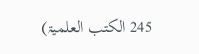245 الکتب العلمیۃ)